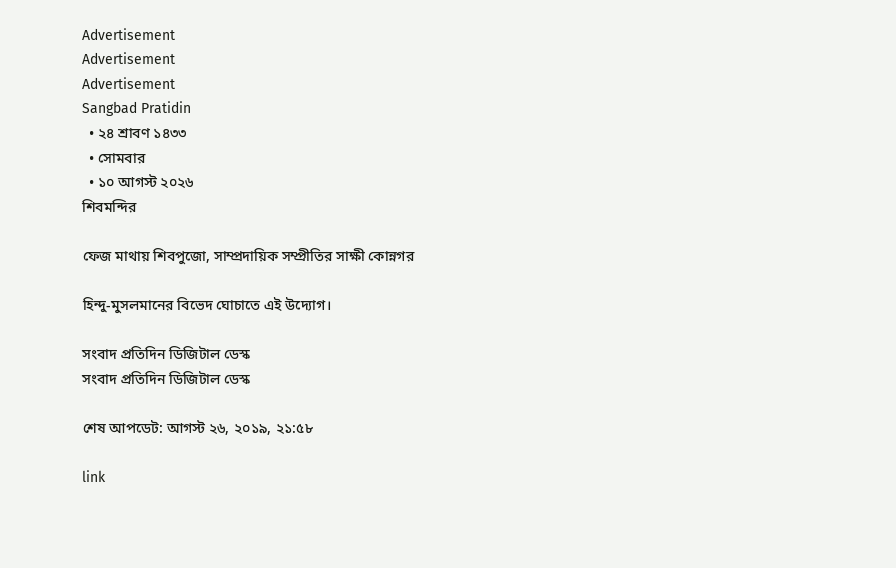Advertisement
Advertisement
Advertisement
Sangbad Pratidin
  • ২৪ শ্রাবণ ১৪৩৩
  • সোমবার
  • ১০ আগস্ট ২০২৬
শিবমন্দির

ফেজ মাথায় শিবপুজো, সাম্প্রদায়িক সম্প্রীতির সাক্ষী কোন্নগর

হিন্দু-মুসলমানের বিভেদ ঘোচাতে এই উদ্যোগ।

সংবাদ প্রতিদিন ডিজিটাল ডেস্ক
সংবাদ প্রতিদিন ডিজিটাল ডেস্ক

শেষ আপডেট: আগস্ট ২৬, ২০১৯, ২১:৫৮

link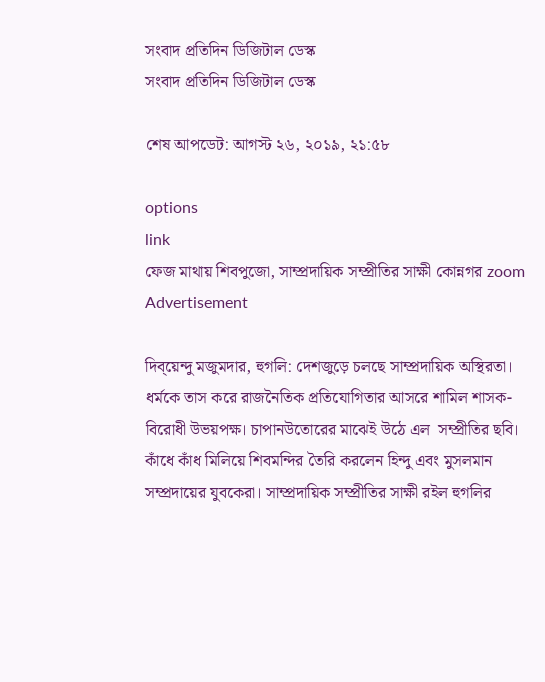সংবাদ প্রতিদিন ডিজিটাল ডেস্ক
সংবাদ প্রতিদিন ডিজিটাল ডেস্ক

শেষ আপডেট: আগস্ট ২৬, ২০১৯, ২১:৫৮

options
link
ফেজ মাথায় শিবপুজো, সাম্প্রদায়িক সম্প্রীতির সাক্ষী কোন্নগর zoom
Advertisement

দিব্য়েন্দু মজুমদার, হুগলি: দেশজুড়ে চলছে সাম্প্রদায়িক অস্থিরতা। ধর্মকে তাস করে রাজনৈতিক প্রতিযোগিতার আসরে শামিল শাসক-বিরোধী উভয়পক্ষ। চাপানউতোরের মাঝেই উঠে এল  সম্প্রীতির ছবি। কাঁধে কাঁধ মিলিয়ে শিবমন্দির তৈরি করলেন হিন্দু এবং মুসলমান সম্প্রদায়ের যুবকেরা। সাম্প্রদায়িক সম্প্রীতির সাক্ষী রইল হুগলির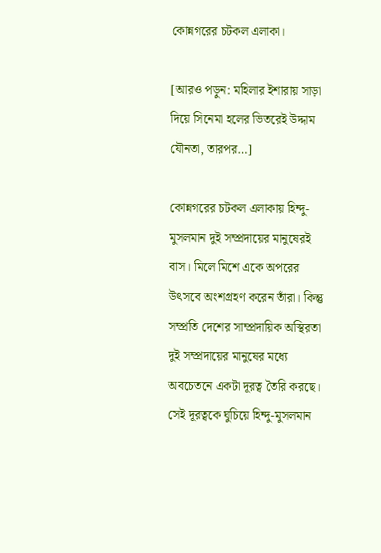কোন্নগরের চটকল এলাকা।

[আরও পড়ুন: মহিলার ইশারায় সাড়া দিয়ে সিনেমা হলের ভিতরেই উদ্দাম যৌনতা, তারপর…]

কোন্নগরের চটকল এলাকায় হিন্দু-মুসলমান দুই সম্প্রদায়ের মানুষেরই বাস। মিলে মিশে একে অপরের উৎসবে অংশগ্রহণ করেন তাঁরা। কিন্তু সম্প্রতি দেশের সাম্প্রদায়িক অস্থিরতা দুই সম্প্রদায়ের মানুষের মধ্যে অবচেতনে একটা দূরত্ব তৈরি করছে। সেই দূরত্বকে ঘুচিয়ে হিন্দু-মুসলমান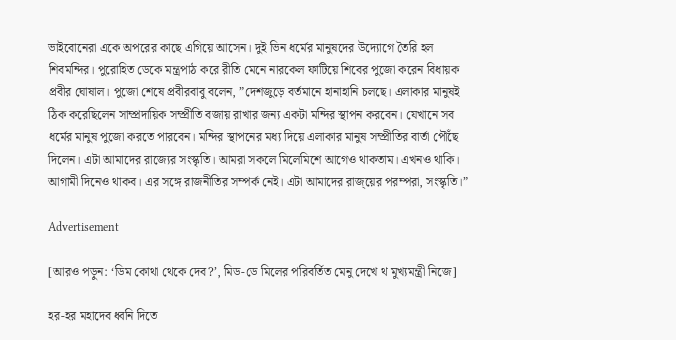ভাইবোনেরা একে অপরের কাছে এগিয়ে আসেন। দুই ভিন ধর্মের মানুষদের উদ্যোগে তৈরি হল শিবমন্দির। পুরোহিত ডেকে মন্ত্রপাঠ করে রীতি মেনে নারকেল ফাটিয়ে শিবের পুজো করেন বিধায়ক প্রবীর ঘোষাল। পুজো শেষে প্রবীরবাবু বলেন, ”দেশজুড়ে বর্তমানে হানাহানি চলছে। এলাকার মানুষই ঠিক করেছিলেন সাম্প্রদায়িক সম্প্রীতি বজায় রাখার জন্য একটা মন্দির স্থাপন করবেন। যেখানে সব ধর্মের মানুষ পুজো করতে পারবেন। মন্দির স্থাপনের মধ্য দিয়ে এলাকার মানুষ সম্প্রীতির বার্তা পৌঁছে দিলেন। এটা আমাদের রাজ্যের সংস্কৃতি। আমরা সকলে মিলেমিশে আগেও থাকতাম। এখনও থাকি। আগামী দিনেও থাকব। এর সঙ্গে রাজনীতির সম্পর্ক নেই। এটা আমাদের রাজ্য়ের পরম্পরা, সংস্কৃতি।”

Advertisement

[আরও পড়ুন: ‘ডিম কোথা থেকে দেব?’, মিড-ডে মিলের পরিবর্তিত মেনু দেখে থ মুখ্যমন্ত্রী নিজে]

হর-হর মহাদেব ধ্বনি দিতে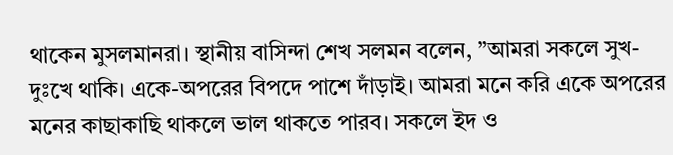থাকেন মুসলমানরা। স্থানীয় বাসিন্দা শেখ সলমন বলেন, ”আমরা সকলে সুখ-দুঃখে থাকি। একে-অপরের বিপদে পাশে দাঁড়াই। আমরা মনে করি একে অপরের মনের কাছাকাছি থাকলে ভাল থাকতে পারব। সকলে ইদ ও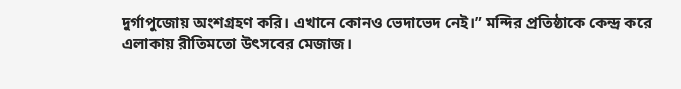দুর্গাপুজোয় অংশগ্রহণ করি। এখানে কোনও ভেদাভেদ নেই।” মন্দির প্রতিষ্ঠাকে কেন্দ্র করে এলাকায় রীতিমতো উৎসবের মেজাজ।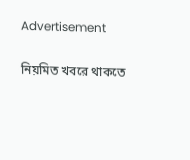Advertisement

নিয়মিত খবরে থাকতে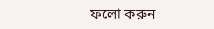ফলো করুন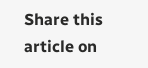Share this article on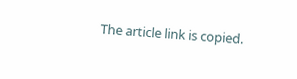The article link is copied.